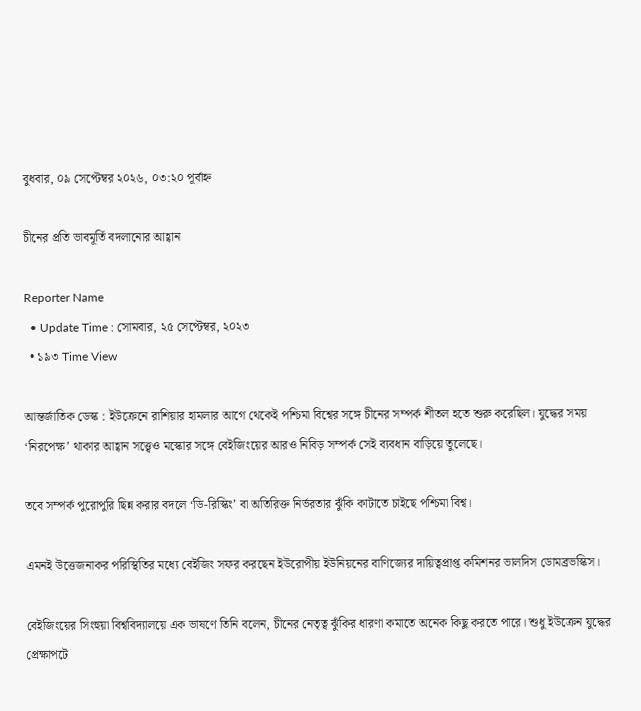বুধবার, ০৯ সেপ্টেম্বর ২০২৬, ০৩:২০ পূর্বাহ্ন

চীনের প্রতি ভাবমূর্তি বদলানোর আহ্বান

Reporter Name
  • Update Time : সোমবার, ২৫ সেপ্টেম্বর, ২০২৩
  • ১৯৩ Time View

আন্তর্জাতিক ডেস্ক : ইউক্রেনে রাশিয়ার হামলার আগে থেকেই পশ্চিমা বিশ্বের সঙ্গে চীনের সম্পর্ক শীতল হতে শুরু করেছিল। যুদ্ধের সময় ‘নিরপেক্ষ’ থাকার আহ্বান সত্ত্বেও মস্কোর সঙ্গে বেইজিংয়ের আরও নিবিড় সম্পর্ক সেই ব্যবধান বাড়িয়ে তুলেছে।

তবে সম্পর্ক পুরোপুরি ছিন্ন করার বদলে ‘ডি-রিস্কিং’ বা অতিরিক্ত নির্ভরতার ঝুঁকি কাটাতে চাইছে পশ্চিমা বিশ্ব।

এমনই উত্তেজনাকর পরিস্থিতির মধ্যে বেইজিং সফর করছেন ইউরোপীয় ইউনিয়নের বাণিজ্যের দায়িত্বপ্রাপ্ত কমিশনর ভালদিস ডোমব্রভস্কিস।

বেইজিংয়ের সিংহুয়া বিশ্ববিদ্যালয়ে এক ভাষণে তিনি বলেন, চীনের নেতৃত্ব ঝুঁকির ধারণা কমাতে অনেক কিছু করতে পারে। শুধু ইউক্রেন যুদ্ধের প্রেক্ষাপটে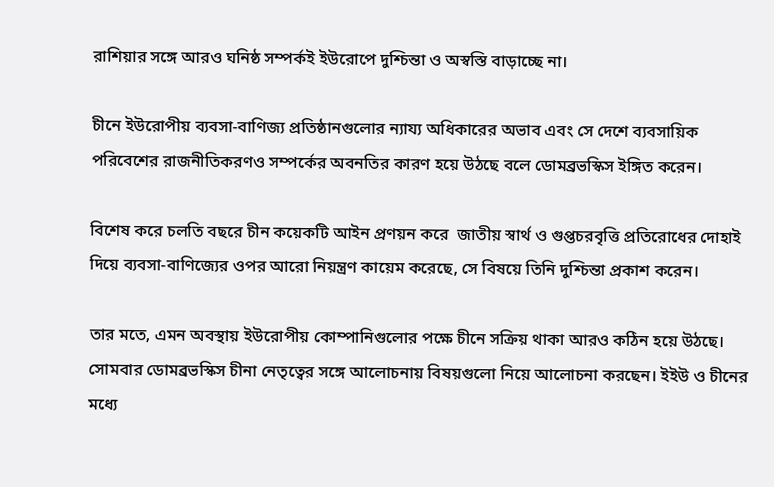রাশিয়ার সঙ্গে আরও ঘনিষ্ঠ সম্পর্কই ইউরোপে দুশ্চিন্তা ও অস্বস্তি বাড়াচ্ছে না।

চীনে ইউরোপীয় ব্যবসা-বাণিজ্য প্রতিষ্ঠানগুলোর ন্যায্য অধিকারের অভাব এবং সে দেশে ব্যবসায়িক পরিবেশের রাজনীতিকরণও সম্পর্কের অবনতির কারণ হয়ে উঠছে বলে ডোমব্রভস্কিস ইঙ্গিত করেন।

বিশেষ করে চলতি বছরে চীন কয়েকটি আইন প্রণয়ন করে  জাতীয় স্বার্থ ও গুপ্তচরবৃত্তি প্রতিরোধের দোহাই দিয়ে ব্যবসা-বাণিজ্যের ওপর আরো নিয়ন্ত্রণ কায়েম করেছে, সে বিষয়ে তিনি দুশ্চিন্তা প্রকাশ করেন।

তার মতে, এমন অবস্থায় ইউরোপীয় কোম্পানিগুলোর পক্ষে চীনে সক্রিয় থাকা আরও কঠিন হয়ে উঠছে। সোমবার ডোমব্রভস্কিস চীনা নেতৃত্বের সঙ্গে আলোচনায় বিষয়গুলো নিয়ে আলোচনা করছেন। ইইউ ও চীনের মধ্যে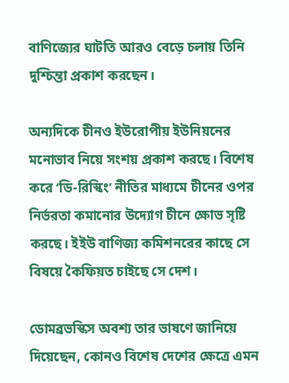বাণিজ্যের ঘাটতি আরও বেড়ে চলায় তিনি দুশ্চিন্তা প্রকাশ করছেন।

অন্যদিকে চীনও ইউরোপীয় ইউনিয়নের মনোভাব নিয়ে সংশয় প্রকাশ করছে। বিশেষ করে ‘ডি-রিস্কিং’ নীতির মাধ্যমে চীনের ওপর নির্ভরতা কমানোর উদ্যোগ চীনে ক্ষোভ সৃষ্টি করছে। ইইউ বাণিজ্য কমিশনরের কাছে সে বিষয়ে কৈফিয়ত চাইছে সে দেশ।

ডোমব্রভস্কিস অবশ্য তার ভাষণে জানিয়ে দিয়েছেন, কোনও বিশেষ দেশের ক্ষেত্রে এমন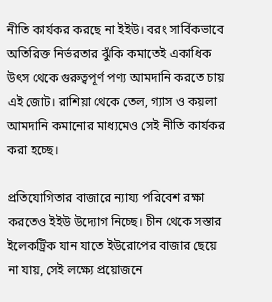নীতি কার্যকর করছে না ইইউ। বরং সার্বিকভাবে অতিরিক্ত নির্ভরতার ঝুঁকি কমাতেই একাধিক উৎস থেকে গুরুত্বপূর্ণ পণ্য আমদানি করতে চায় এই জোট। রাশিয়া থেকে তেল, গ্যাস ও কয়লা আমদানি কমানোর মাধ্যমেও সেই নীতি কার্যকর করা হচ্ছে।

প্রতিযোগিতার বাজারে ন্যায্য পরিবেশ রক্ষা করতেও ইইউ উদ্যোগ নিচ্ছে। চীন থেকে সস্তার ইলেকট্রিক যান যাতে ইউরোপের বাজার ছেয়ে না যায়, সেই লক্ষ্যে প্রয়োজনে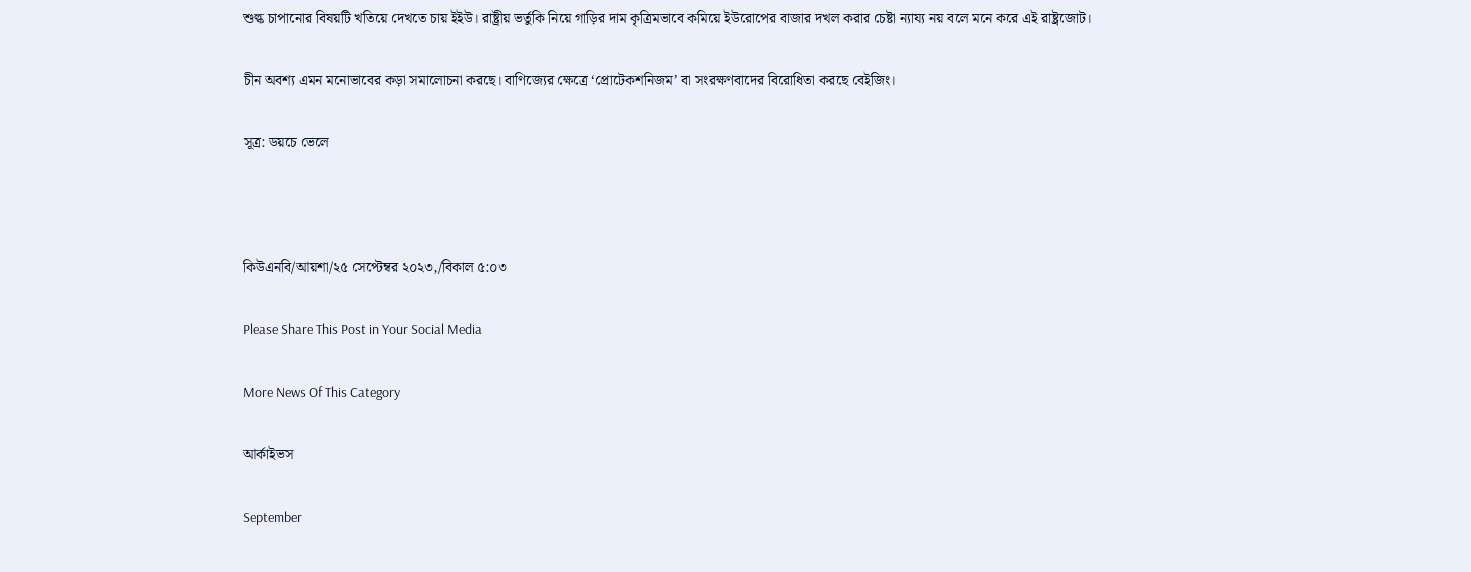শুল্ক চাপানোর বিষয়টি খতিয়ে দেখতে চায় ইইউ। রাষ্ট্রীয় ভর্তুকি নিয়ে গাড়ির দাম কৃত্রিমভাবে কমিয়ে ইউরোপের বাজার দখল করার চেষ্টা ন্যায্য নয় বলে মনে করে এই রাষ্ট্রজোট।

চীন অবশ্য এমন মনোভাবের কড়া সমালোচনা করছে। বাণিজ্যের ক্ষেত্রে ‘প্রোটেকশনিজম’ বা সংরক্ষণবাদের বিরোধিতা করছে বেইজিং।

সূত্র: ডয়চে ভেলে



কিউএনবি/আয়শা/২৫ সেপ্টেম্বর ২০২৩,/বিকাল ৫:০৩

Please Share This Post in Your Social Media

More News Of This Category

আর্কাইভস

September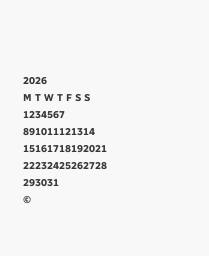2026
M T W T F S S
1234567
891011121314
15161718192021
22232425262728
293031
©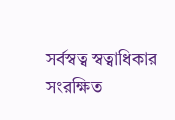সর্বস্বত্ব স্বত্বাধিকার সংরক্ষিত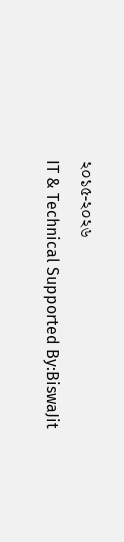২০১৫-২০২৬
IT & Technical Supported By:BiswaJit